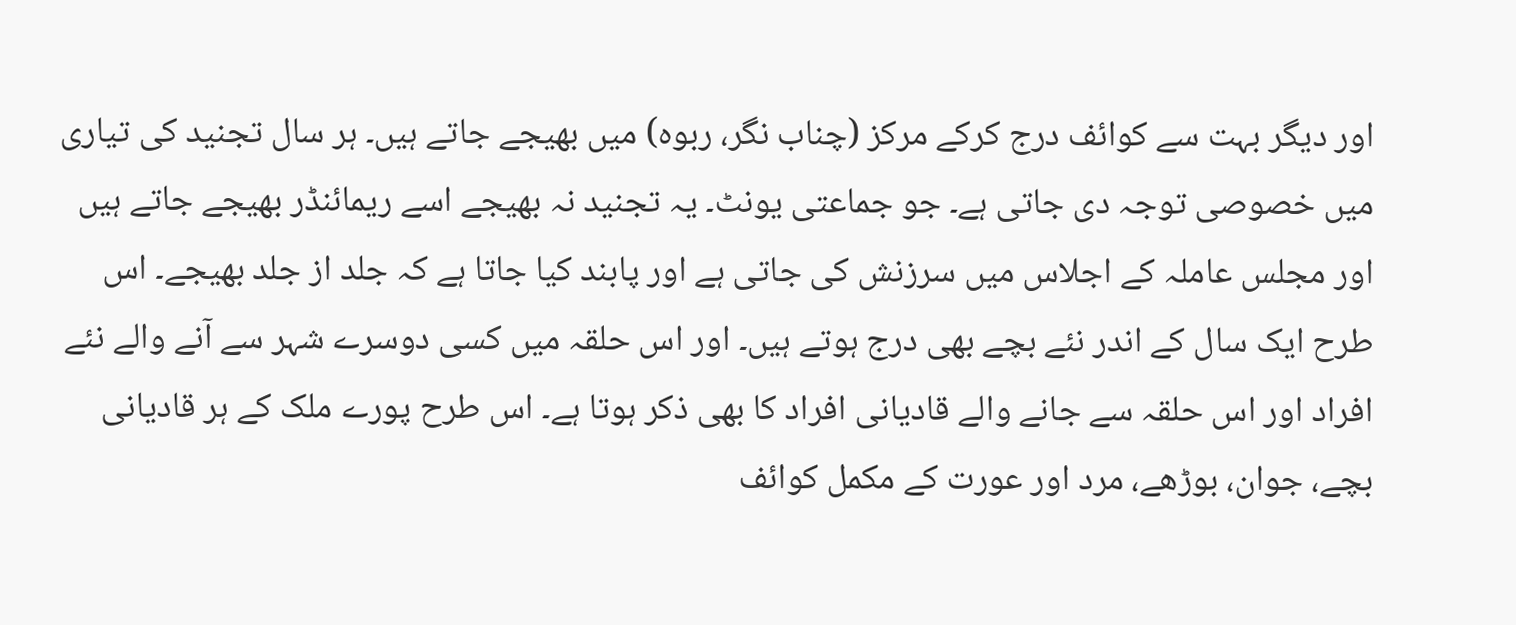اور دیگر بہت سے کوائف درج کرکے مرکز (چناب نگر، ربوہ) میں بھیجے جاتے ہیں۔ ہر سال تجنید کی تیاری میں خصوصی توجہ دی جاتی ہے۔ جو جماعتی یونٹ۔ یہ تجنید نہ بھیجے اسے ریمائنڈر بھیجے جاتے ہیں اور مجلس عاملہ کے اجلاس میں سرزنش کی جاتی ہے اور پابند کیا جاتا ہے کہ جلد از جلد بھیجے۔ اس طرح ایک سال کے اندر نئے بچے بھی درج ہوتے ہیں۔ اور اس حلقہ میں کسی دوسرے شہر سے آنے والے نئے افراد اور اس حلقہ سے جانے والے قادیانی افراد کا بھی ذکر ہوتا ہے۔ اس طرح پورے ملک کے ہر قادیانی بچے، جوان، بوڑھے، مرد اور عورت کے مکمل کوائف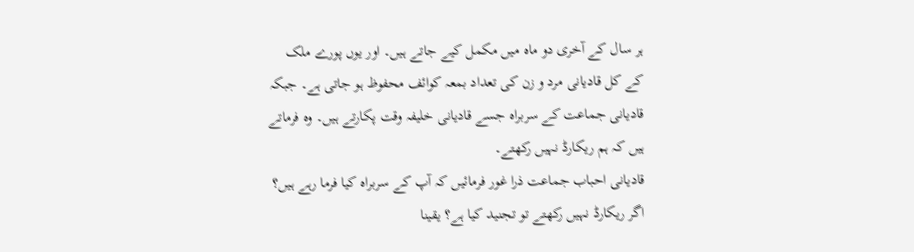ہر سال کے آخری دو ماہ میں مکمل کیے جاتے ہیں۔ اور یوں پورے ملک کے کل قادیانی مرد و زن کی تعداد بمعہ کوائف محفوظ ہو جاتی ہے۔ جبکہ قادیانی جماعت کے سربراہ جسے قادیانی خلیفہ وقت پکارتے ہیں۔ وہ فرماتے ہیں کہ ہم ریکارڈ نہیں رکھتے۔
قادیانی احباب جماعت ذرا غور فرمائیں کہ آپ کے سربراہ کیا فرما رہے ہیں؟ اگر ریکارڈ نہیں رکھتے تو تجنید کیا ہے؟ یقینا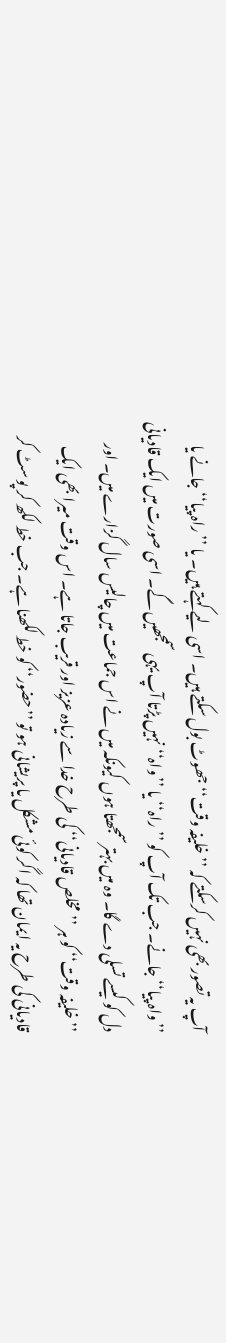آپ یہ تصور بھی نہیں کرسکتے کہ ’’خلیفہ وقت‘‘ جھوٹ بول سکتے ہیں۔ اسی لیے کہتے ہیں۔ یا ’’راہ پیا‘‘ جانے یا ’’واہ پیا‘‘ جانے۔ جب تک آپ کو ’’راہ‘‘ یا ’’واہ‘‘ نہیں پڑتا آپ یہی سمجھیں گے۔ اسی صورت میں ایک قادیانی دل کو کیسے تسلی دے گا۔ وہ میں بہتر سمجھتا ہوں کیونکہ میں نے اس جماعت میں چالیس سال گزارے میں۔ اور ’’خلیفہ وقت‘‘ کو ہر ’’مخلص قادیانی‘‘ کی طرح خدا سے زیادہ عزیز اور قریب جاتا ہے۔ اس وقت میرا بھی ایک قادیانی کی طرح یہ ایمان تھا کہ اگر کوئی مشکل یا پریشانی ہو تو ’’حضور‘‘ کو خط لکھنا ہے۔ جب خط لکھ کر پوسٹ کر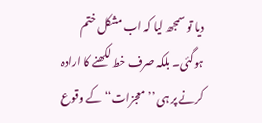دیا تو سمجھ لیا کہ اب مشکل ختم ہوگئی۔ بلکہ صرف خط لکھنے کا ارادہ کرنے پر ہی ’’معجزات‘‘ کے وقوع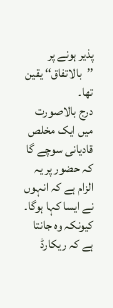پذیر ہونے پر ’’بالاتفاق‘‘ یقین تھا۔
درج بالاصورت میں ایک مخلص قادیانی سوچے گا کہ حضور پر یہ الزام ہے کہ انہوں نے ایسا کہا ہوگا۔ کیونکہ وہ جانتا ہے کہ ریکارڈ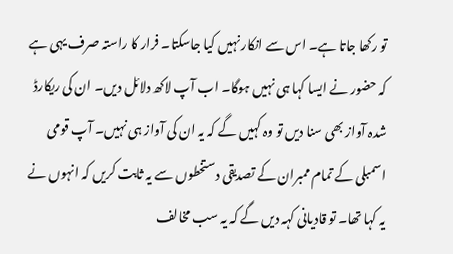تو رکھا جاتا ہے۔ اس سے انکار نہیں کیا جاسکتا۔ فرار کا راستہ صرف یہی ہے کہ حضور نے ایسا کہا ہی نہیں ہوگا۔ اب آپ لاکھ دلائل دیں۔ ان کی ریکارڈ شدہ آواز بھی سنا دیں تو وہ کہیں گے کہ یہ ان کی آواز ہی نہیں۔ آپ قومی اسمبلی کے تمام ممبران کے تصدیقی دستخطوں سے یہ ثابت کریں کہ انہوں نے یہ کہا تھا۔ تو قادیانی کہہ دیں گے کہ یہ سب مخالف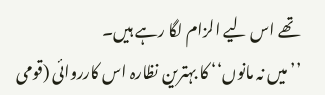تھے اس لیے الزام لگا رہے ہیں۔
’’میں نہ مانوں‘‘ کا بہترین نظارہ اس کارروائی (قومی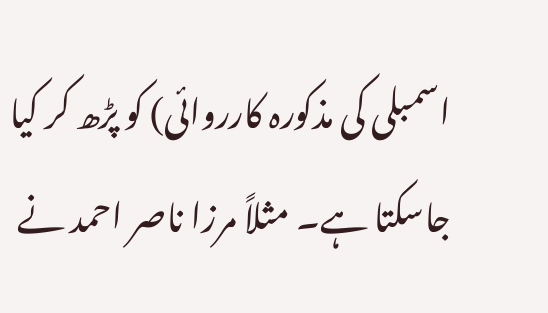اسمبلی کی مذکورہ کارروائی) کو پڑھ کر کیا جاسکتا ہے۔ مثلاً مرزا ناصر احمد نے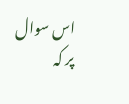اس سوال پر کہ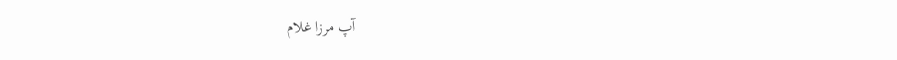آپ مرزا غلام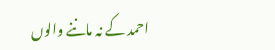احمد کے نہ ماننے والوں